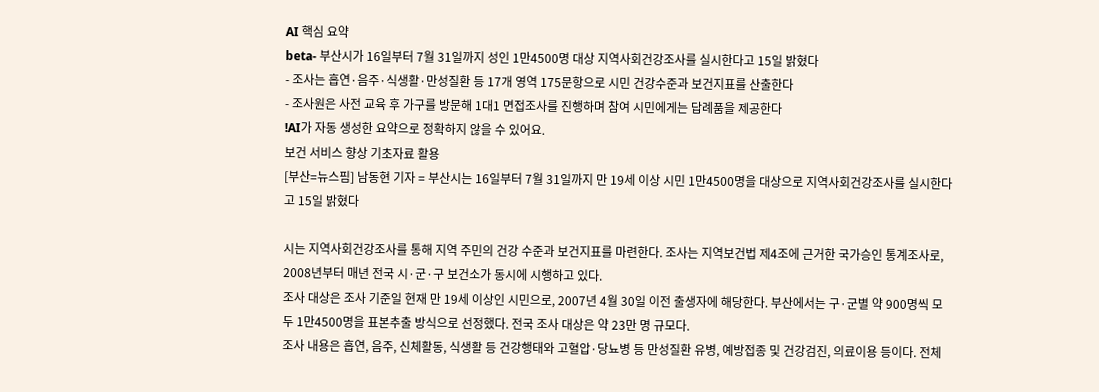AI 핵심 요약
beta- 부산시가 16일부터 7월 31일까지 성인 1만4500명 대상 지역사회건강조사를 실시한다고 15일 밝혔다
- 조사는 흡연·음주·식생활·만성질환 등 17개 영역 175문항으로 시민 건강수준과 보건지표를 산출한다
- 조사원은 사전 교육 후 가구를 방문해 1대1 면접조사를 진행하며 참여 시민에게는 답례품을 제공한다
!AI가 자동 생성한 요약으로 정확하지 않을 수 있어요.
보건 서비스 향상 기초자료 활용
[부산=뉴스핌] 남동현 기자 = 부산시는 16일부터 7월 31일까지 만 19세 이상 시민 1만4500명을 대상으로 지역사회건강조사를 실시한다고 15일 밝혔다

시는 지역사회건강조사를 통해 지역 주민의 건강 수준과 보건지표를 마련한다. 조사는 지역보건법 제4조에 근거한 국가승인 통계조사로, 2008년부터 매년 전국 시·군·구 보건소가 동시에 시행하고 있다.
조사 대상은 조사 기준일 현재 만 19세 이상인 시민으로, 2007년 4월 30일 이전 출생자에 해당한다. 부산에서는 구·군별 약 900명씩 모두 1만4500명을 표본추출 방식으로 선정했다. 전국 조사 대상은 약 23만 명 규모다.
조사 내용은 흡연, 음주, 신체활동, 식생활 등 건강행태와 고혈압·당뇨병 등 만성질환 유병, 예방접종 및 건강검진, 의료이용 등이다. 전체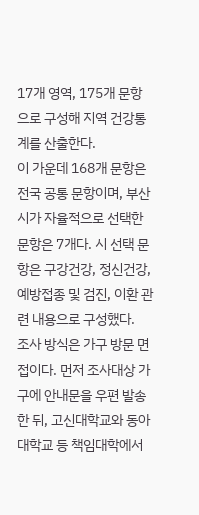17개 영역, 175개 문항으로 구성해 지역 건강통계를 산출한다.
이 가운데 168개 문항은 전국 공통 문항이며, 부산시가 자율적으로 선택한 문항은 7개다. 시 선택 문항은 구강건강, 정신건강, 예방접종 및 검진, 이환 관련 내용으로 구성했다.
조사 방식은 가구 방문 면접이다. 먼저 조사대상 가구에 안내문을 우편 발송한 뒤, 고신대학교와 동아대학교 등 책임대학에서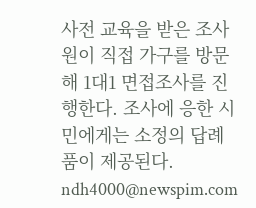사전 교육을 받은 조사원이 직접 가구를 방문해 1대1 면접조사를 진행한다. 조사에 응한 시민에게는 소정의 답례품이 제공된다.
ndh4000@newspim.com